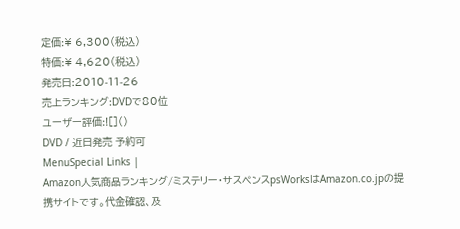定価:¥ 6,300(税込)
特価:¥ 4,620(税込)
発売日:2010-11-26
売上ランキング:DVDで80位
ユーザー評価:![]()
DVD / 近日発売 予約可
MenuSpecial Links |
Amazon人気商品ランキング/ミステリー・サスペンスpsWorksはAmazon.co.jpの提携サイトです。代金確認、及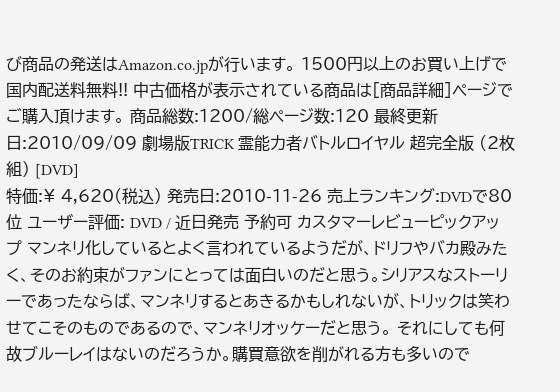び商品の発送はAmazon.co.jpが行います。 1500円以上のお買い上げで国内配送料無料!! 中古価格が表示されている商品は[商品詳細]ページでご購入頂けます。 商品総数:1200/総ページ数:120 最終更新日:2010/09/09 劇場版TRICK 霊能力者バトルロイヤル 超完全版 (2枚組) [DVD]
特価:¥ 4,620(税込) 発売日:2010-11-26 売上ランキング:DVDで80位 ユーザー評価: DVD / 近日発売 予約可 カスタマーレビューピックアップ マンネリ化しているとよく言われているようだが、ドリフやバカ殿みたく、そのお約束がファンにとっては面白いのだと思う。シリアスなストーリーであったならば、マンネリするとあきるかもしれないが、トリックは笑わせてこそのものであるので、マンネリオッケーだと思う。 それにしても何故ブルーレイはないのだろうか。購買意欲を削がれる方も多いので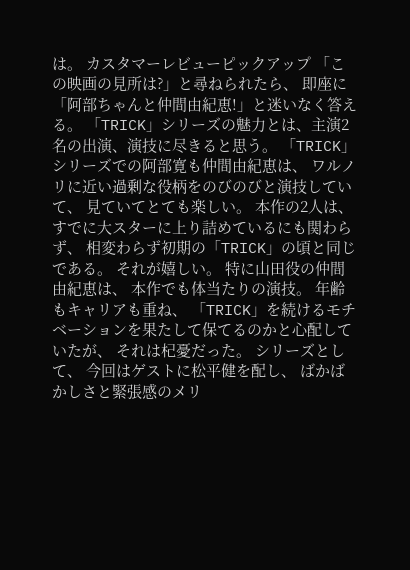は。 カスタマーレビューピックアップ 「この映画の見所は?」と尋ねられたら、 即座に「阿部ちゃんと仲間由紀恵!」と迷いなく答える。 「TRICK」シリーズの魅力とは、主演2名の出演、演技に尽きると思う。 「TRICK」シリーズでの阿部寛も仲間由紀恵は、 ワルノリに近い過剰な役柄をのびのびと演技していて、 見ていてとても楽しい。 本作の2人は、 すでに大スターに上り詰めているにも関わらず、 相変わらず初期の「TRICK」の頃と同じである。 それが嬉しい。 特に山田役の仲間由紀恵は、 本作でも体当たりの演技。 年齢もキャリアも重ね、 「TRICK」を続けるモチベーションを果たして保てるのかと心配していたが、 それは杞憂だった。 シリーズとして、 今回はゲストに松平健を配し、 ばかばかしさと緊張感のメリ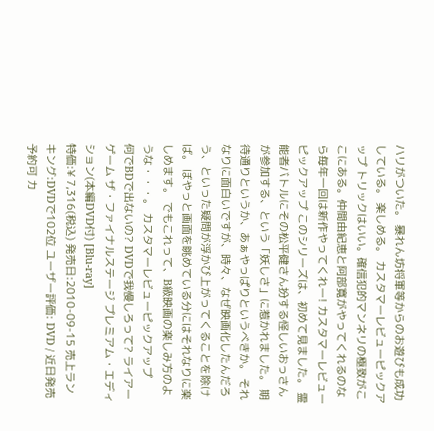ハリがついた。 暴れん坊将軍等からのお遊びも成功している。 楽しめる。 カスタマーレビューピックアップ トリックはいい。確信犯的マンネリの極致がここにある。仲間由紀恵と阿部寛がやってくれるのなら毎年一回は新作やってくれー! カスタマーレビューピックアップ このシリーズは、初めて見ました。 霊能者バトルにその松平健さん扮する怪しいおっさんが参加する、という「妖しさ」に惹かれました。 期待通りというか、あぁやっぱりというべきか。 それなりに面白いですが、時々、なぜ映画化したんだろう、といった疑問が浮かび上がってくることを除けば。 ぼやっと画面を眺めている分にはそれなりに楽しめます。 でもこれって、B級映画の楽しみ方のような・・・。 カスタマーレビューピックアップ
何でBDで出ないの? DVDで我慢しろって? ライアーゲーム ザ・ファイナルステージ プレミアム・エディション(本編DVD付) [Blu-ray]
特価:¥ 7,316(税込) 発売日:2010-09-15 売上ランキング:DVDで102位 ユーザー評価: DVD / 近日発売 予約可 カ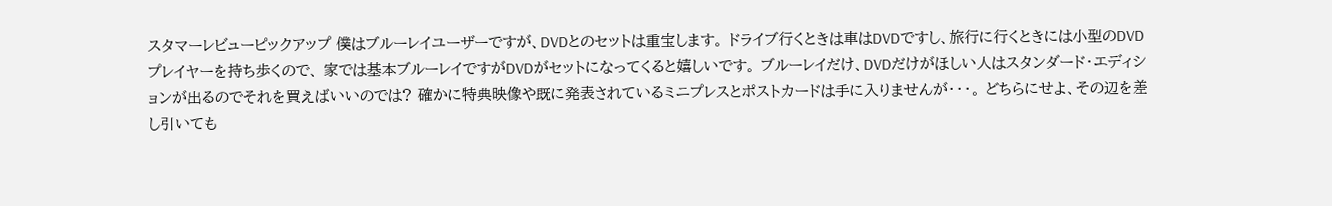スタマーレビューピックアップ 僕はブルーレイユーザーですが、DVDとのセットは重宝します。 ドライブ行くときは車はDVDですし、旅行に行くときには小型のDVDプレイヤーを持ち歩くので、 家では基本ブルーレイですがDVDがセットになってくると嬉しいです。 ブルーレイだけ、DVDだけがほしい人はスタンダード・エディションが出るのでそれを買えばいいのでは? 確かに特典映像や既に発表されているミニプレスとポストカードは手に入りませんが・・・。 どちらにせよ、その辺を差し引いても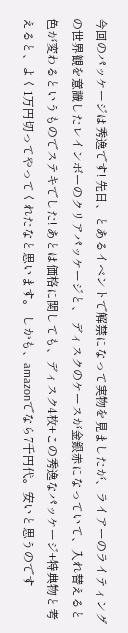今回のパッケージは秀逸です! 先日、とあるイベントで解禁になって実物を見ましたが、ライアーのライティングの世界観を意識したレインボーのクリアパッケージと、 ディスクのケースが金銀赤になっていて、入れ替えると色が変わるというものでステキでした! あとは価格に関しても、ディスク4枚+この秀逸なパッケージ+特典物と考えると、よく1万円切ってやってくれたなと思います。 しかも、amazonでなら7千円代。安いと思うのです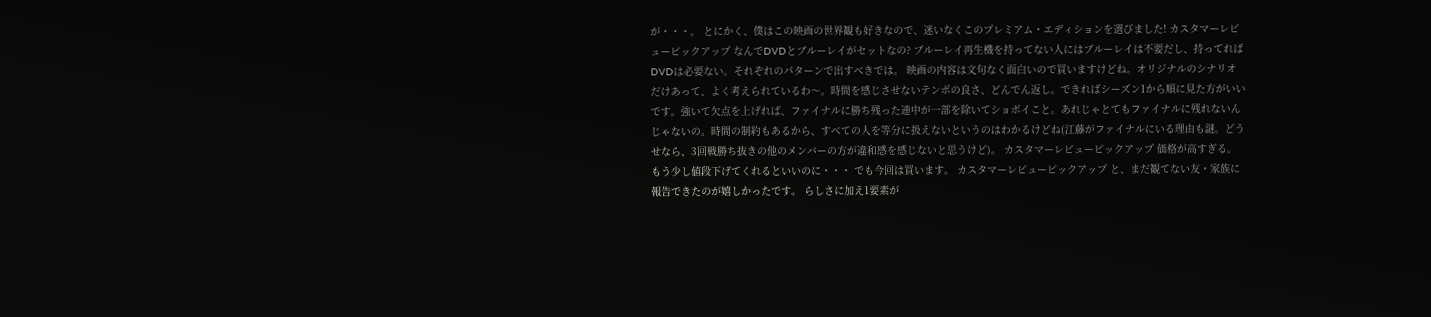が・・・。 とにかく、僕はこの映画の世界観も好きなので、迷いなくこのプレミアム・エディションを選びました! カスタマーレビューピックアップ なんでDVDとブルーレイがセットなの? ブルーレイ再生機を持ってない人にはブルーレイは不要だし、持ってればDVDは必要ない。それぞれのパターンで出すべきでは。 映画の内容は文句なく面白いので買いますけどね。オリジナルのシナリオだけあって、よく考えられているわ〜。時間を感じさせないテンポの良さ、どんでん返し。できればシーズン1から順に見た方がいいです。強いて欠点を上げれば、ファイナルに勝ち残った連中が一部を除いてショボイこと。あれじゃとてもファイナルに残れないんじゃないの。時間の制約もあるから、すべての人を等分に扱えないというのはわかるけどね(江藤がファイナルにいる理由も謎。どうせなら、3回戦勝ち抜きの他のメンバーの方が違和感を感じないと思うけど)。 カスタマーレビューピックアップ 価格が高すぎる。 もう少し値段下げてくれるといいのに・・・ でも今回は買います。 カスタマーレビューピックアップ と、まだ観てない友・家族に報告できたのが嬉しかったです。 らしさに加え1要素が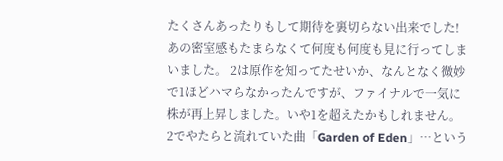たくさんあったりもして期待を裏切らない出来でした!あの密室感もたまらなくて何度も何度も見に行ってしまいました。 2は原作を知ってたせいか、なんとなく微妙で1ほどハマらなかったんですが、ファイナルで一気に株が再上昇しました。いや1を超えたかもしれません。 2でやたらと流れていた曲「Garden of Eden」…という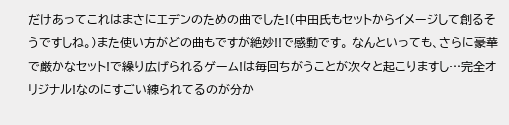だけあってこれはまさにエデンのための曲でした!(中田氏もセットからイメージして創るそうですしね。)また使い方がどの曲もですが絶妙!!で感動です。 なんといっても、さらに豪華で厳かなセット!で繰り広げられるゲーム!は毎回ちがうことが次々と起こりますし…完全オリジナル!なのにすごい練られてるのが分か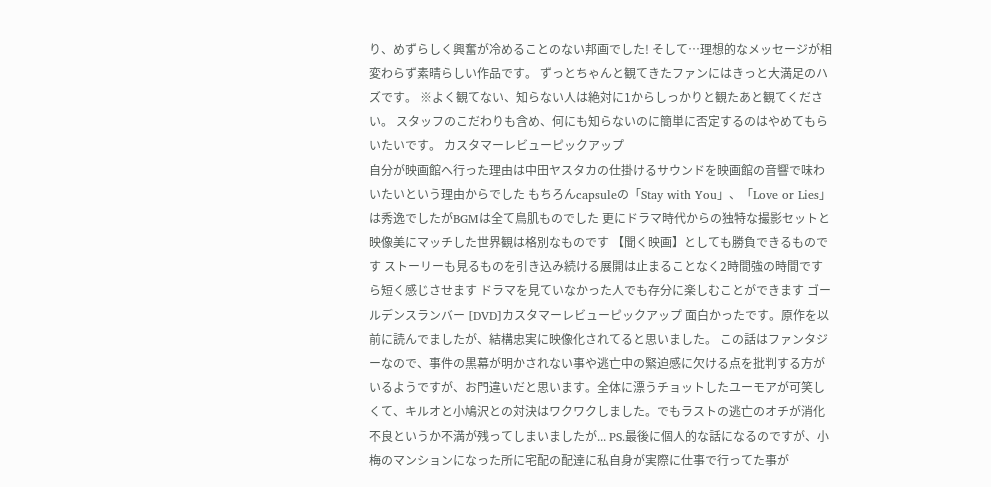り、めずらしく興奮が冷めることのない邦画でした! そして…理想的なメッセージが相変わらず素晴らしい作品です。 ずっとちゃんと観てきたファンにはきっと大満足のハズです。 ※よく観てない、知らない人は絶対に1からしっかりと観たあと観てください。 スタッフのこだわりも含め、何にも知らないのに簡単に否定するのはやめてもらいたいです。 カスタマーレビューピックアップ
自分が映画館へ行った理由は中田ヤスタカの仕掛けるサウンドを映画館の音響で味わいたいという理由からでした もちろんcapsuleの「Stay with You」、「Love or Lies」は秀逸でしたがBGMは全て鳥肌ものでした 更にドラマ時代からの独特な撮影セットと映像美にマッチした世界観は格別なものです 【聞く映画】としても勝負できるものです ストーリーも見るものを引き込み続ける展開は止まることなく2時間強の時間ですら短く感じさせます ドラマを見ていなかった人でも存分に楽しむことができます ゴールデンスランバー [DVD]カスタマーレビューピックアップ 面白かったです。原作を以前に読んでましたが、結構忠実に映像化されてると思いました。 この話はファンタジーなので、事件の黒幕が明かされない事や逃亡中の緊迫感に欠ける点を批判する方がいるようですが、お門違いだと思います。全体に漂うチョットしたユーモアが可笑しくて、キルオと小鳩沢との対決はワクワクしました。でもラストの逃亡のオチが消化不良というか不満が残ってしまいましたが... PS.最後に個人的な話になるのですが、小梅のマンションになった所に宅配の配達に私自身が実際に仕事で行ってた事が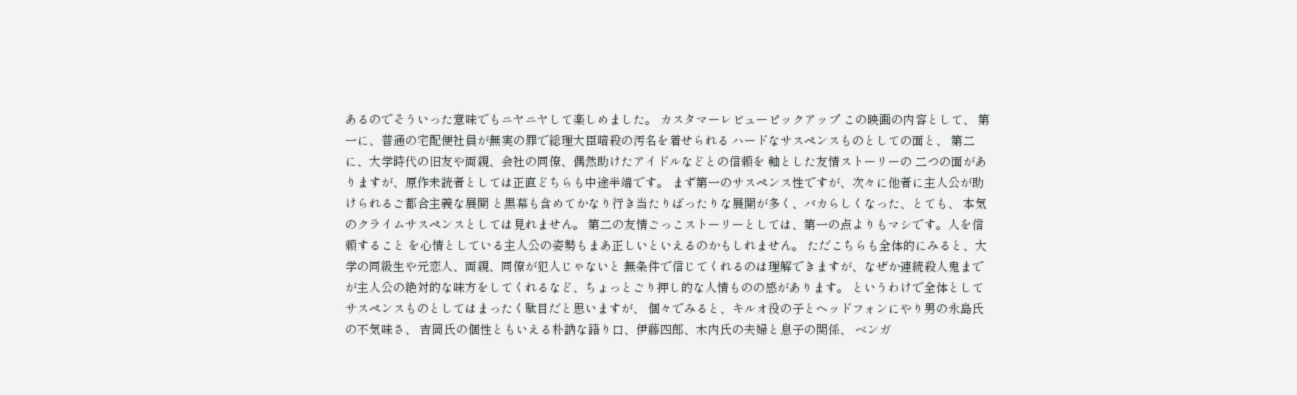あるのでそういった意味でもニヤニヤして楽しめました。 カスタマーレビューピックアップ この映画の内容として、 第一に、普通の宅配便社員が無実の罪で総理大臣暗殺の汚名を着せられる ハードなサスペンスものとしての面と、 第二に、大学時代の旧友や両親、会社の同僚、偶然助けたアイドルなどとの信頼を 軸とした友情ストーリーの 二つの面がありますが、原作未読者としては正直どちらも中途半端です。 まず第一のサスペンス性ですが、次々に他者に主人公が助けられるご都合主義な展開 と黒幕も含めてかなり行き当たりばったりな展開が多く、バカらしくなった、とても、 本気のクライムサスペンスとしては見れません。 第二の友情ごっこストーリーとしては、第一の点よりもマシです。人を信頼すること を心情としている主人公の姿勢もまあ正しいといえるのかもしれません。 ただこちらも全体的にみると、大学の同級生や元恋人、両親、同僚が犯人じゃないと 無条件で信じてくれるのは理解できますが、なぜか連続殺人鬼までが主人公の絶対的な味方をしてくれるなど、ちょっとごり押し的な人情ものの感があります。 というわけで全体としてサスペンスものとしてはまったく駄目だと思いますが、 個々でみると、キルオ役の子とヘッドフォンにやり男の永島氏の不気味さ、 吉岡氏の個性ともいえる朴訥な語り口、伊藤四郎、木内氏の夫婦と息子の関係、 ベンガ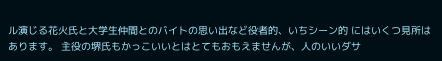ル演じる花火氏と大学生仲間とのバイトの思い出など役者的、いちシーン的 にはいくつ見所はあります。 主役の堺氏もかっこいいとはとてもおもえませんが、人のいいダサ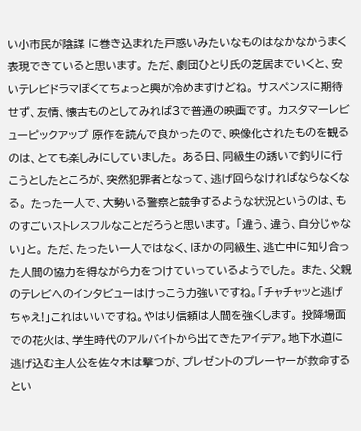い小市民が陰謀 に巻き込まれた戸惑いみたいなものはなかなかうまく表現できていると思います。 ただ、劇団ひとり氏の芝居までいくと、安いテレビドラマぽくてちょっと興が冷めますけどね。 サスペンスに期待せず、友情、懐古ものとしてみれば3で普通の映画です。 カスタマーレビューピックアップ 原作を読んで良かったので、映像化されたものを観るのは、とても楽しみにしていました。 ある日、同級生の誘いで釣りに行こうとしたところが、突然犯罪者となって、逃げ回らなければならなくなる。 たった一人で、大勢いる警察と競争するような状況というのは、ものすごいストレスフルなことだろうと思います。 「違う、違う、自分じゃない」と。 ただ、たったい一人ではなく、ほかの同級生、逃亡中に知り合った人間の協力を得ながら力をつけていっているようでした。 また、父親のテレビへのインタビューはけっこう力強いですね。「チャチャッと逃げちゃえ!」これはいいですね。やはり信頼は人間を強くします。 投降場面での花火は、学生時代のアルバイトから出てきたアイデア。地下水道に逃げ込む主人公を佐々木は撃つが、プレゼントのプレーヤーが救命するとい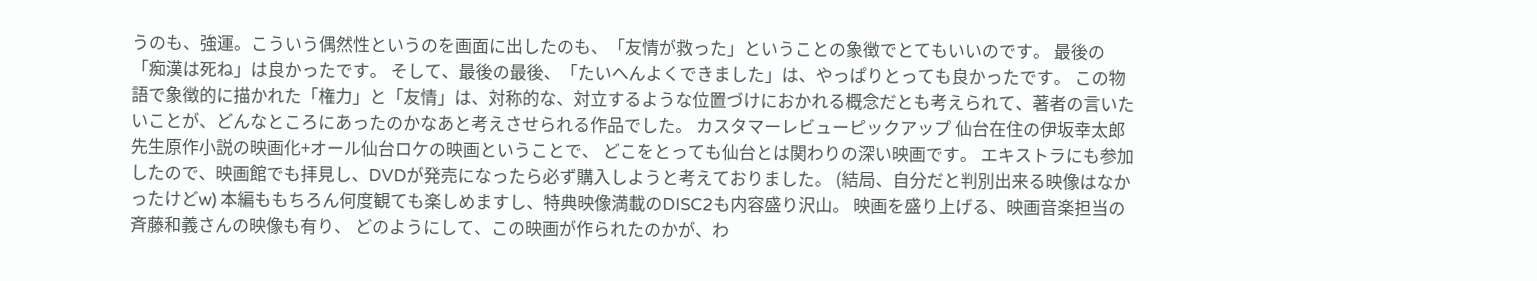うのも、強運。こういう偶然性というのを画面に出したのも、「友情が救った」ということの象徴でとてもいいのです。 最後の「痴漢は死ね」は良かったです。 そして、最後の最後、「たいへんよくできました」は、やっぱりとっても良かったです。 この物語で象徴的に描かれた「権力」と「友情」は、対称的な、対立するような位置づけにおかれる概念だとも考えられて、著者の言いたいことが、どんなところにあったのかなあと考えさせられる作品でした。 カスタマーレビューピックアップ 仙台在住の伊坂幸太郎先生原作小説の映画化+オール仙台ロケの映画ということで、 どこをとっても仙台とは関わりの深い映画です。 エキストラにも参加したので、映画館でも拝見し、DVDが発売になったら必ず購入しようと考えておりました。 (結局、自分だと判別出来る映像はなかったけどw) 本編ももちろん何度観ても楽しめますし、特典映像満載のDISC2も内容盛り沢山。 映画を盛り上げる、映画音楽担当の斉藤和義さんの映像も有り、 どのようにして、この映画が作られたのかが、わ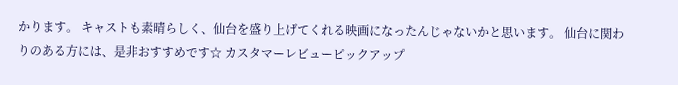かります。 キャストも素晴らしく、仙台を盛り上げてくれる映画になったんじゃないかと思います。 仙台に関わりのある方には、是非おすすめです☆ カスタマーレビューピックアップ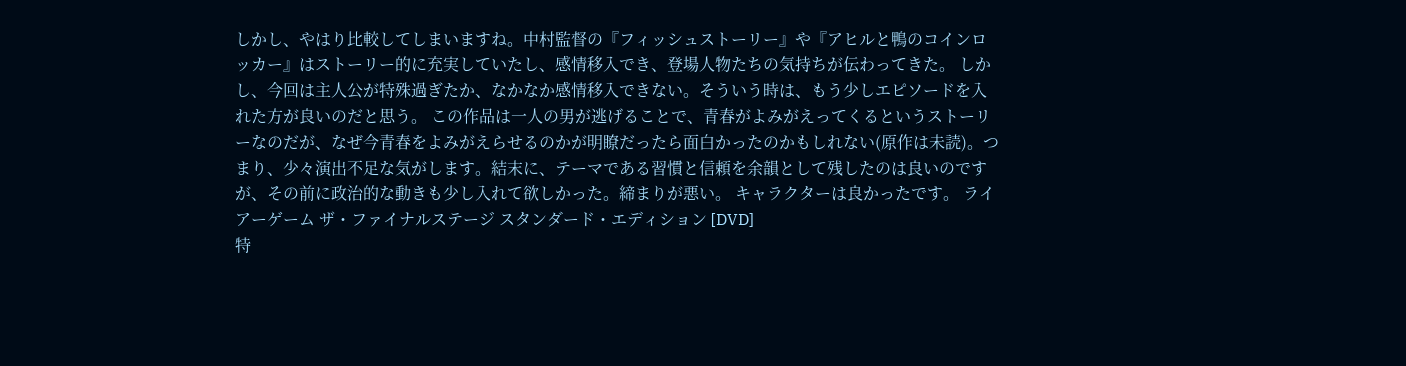しかし、やはり比較してしまいますね。中村監督の『フィッシュストーリー』や『アヒルと鴨のコインロッカー』はストーリー的に充実していたし、感情移入でき、登場人物たちの気持ちが伝わってきた。 しかし、今回は主人公が特殊過ぎたか、なかなか感情移入できない。そういう時は、もう少しエピソードを入れた方が良いのだと思う。 この作品は一人の男が逃げることで、青春がよみがえってくるというストーリーなのだが、なぜ今青春をよみがえらせるのかが明瞭だったら面白かったのかもしれない(原作は未読)。つまり、少々演出不足な気がします。結末に、テーマである習慣と信頼を余韻として残したのは良いのですが、その前に政治的な動きも少し入れて欲しかった。締まりが悪い。 キャラクターは良かったです。 ライアーゲーム ザ・ファイナルステージ スタンダード・エディション [DVD]
特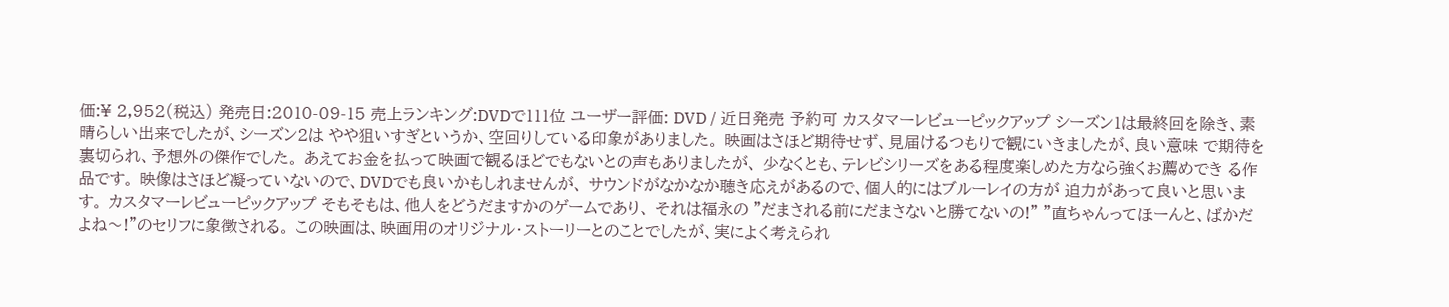価:¥ 2,952(税込) 発売日:2010-09-15 売上ランキング:DVDで111位 ユーザー評価: DVD / 近日発売 予約可 カスタマーレビューピックアップ シーズン1は最終回を除き、素晴らしい出来でしたが、シーズン2は やや狙いすぎというか、空回りしている印象がありました。 映画はさほど期待せず、見届けるつもりで観にいきましたが、良い意味 で期待を裏切られ、予想外の傑作でした。 あえてお金を払って映画で観るほどでもないとの声もありましたが、 少なくとも、テレビシリーズをある程度楽しめた方なら強くお薦めでき る作品です。 映像はさほど凝っていないので、DVDでも良いかもしれませんが、 サウンドがなかなか聴き応えがあるので、個人的にはブルーレイの方が 迫力があって良いと思います。 カスタマーレビューピックアップ そもそもは、他人をどうだますかのゲームであり、 それは福永の ”だまされる前にだまさないと勝てないの!” ”直ちゃんってほーんと、ばかだよね〜!”のセリフに象徴される。 この映画は、映画用のオリジナル・ストーリーとのことでしたが、実によく考えられ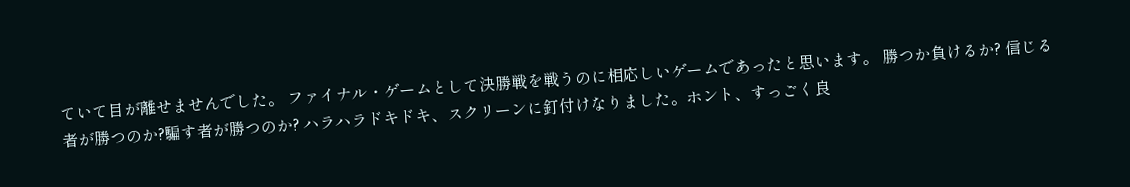ていて目が離せませんでした。 ファイナル・ゲームとして決勝戦を戦うのに相応しいゲームであったと思います。 勝つか負けるか? 信じる者が勝つのか?騙す者が勝つのか? ハラハラドキドキ、スクリーンに釘付けなりました。ホント、すっごく良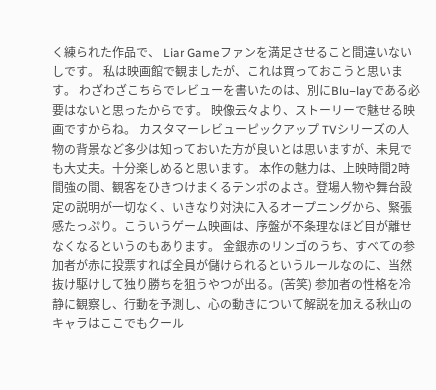く練られた作品で、 Liar Gameファンを満足させること間違いないしです。 私は映画館で観ましたが、これは買っておこうと思います。 わざわざこちらでレビューを書いたのは、別にBlu−layである必要はないと思ったからです。 映像云々より、ストーリーで魅せる映画ですからね。 カスタマーレビューピックアップ TVシリーズの人物の背景など多少は知っておいた方が良いとは思いますが、未見でも大丈夫。十分楽しめると思います。 本作の魅力は、上映時間2時間強の間、観客をひきつけまくるテンポのよさ。登場人物や舞台設定の説明が一切なく、いきなり対決に入るオープニングから、緊張感たっぷり。こういうゲーム映画は、序盤が不条理なほど目が離せなくなるというのもあります。 金銀赤のリンゴのうち、すべての参加者が赤に投票すれば全員が儲けられるというルールなのに、当然抜け駆けして独り勝ちを狙うやつが出る。(苦笑) 参加者の性格を冷静に観察し、行動を予測し、心の動きについて解説を加える秋山のキャラはここでもクール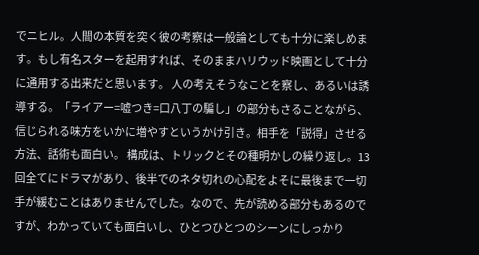でニヒル。人間の本質を突く彼の考察は一般論としても十分に楽しめます。もし有名スターを起用すれば、そのままハリウッド映画として十分に通用する出来だと思います。 人の考えそうなことを察し、あるいは誘導する。「ライアー=嘘つき=口八丁の騙し」の部分もさることながら、信じられる味方をいかに増やすというかけ引き。相手を「説得」させる方法、話術も面白い。 構成は、トリックとその種明かしの繰り返し。13回全てにドラマがあり、後半でのネタ切れの心配をよそに最後まで一切手が緩むことはありませんでした。なので、先が読める部分もあるのですが、わかっていても面白いし、ひとつひとつのシーンにしっかり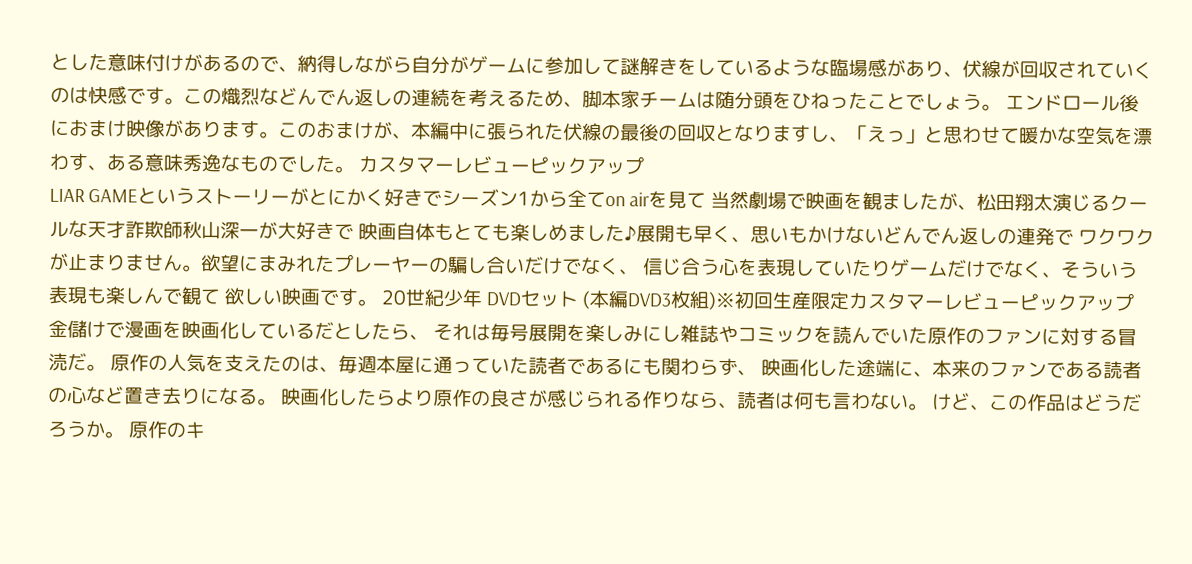とした意味付けがあるので、納得しながら自分がゲームに参加して謎解きをしているような臨場感があり、伏線が回収されていくのは快感です。この熾烈などんでん返しの連続を考えるため、脚本家チームは随分頭をひねったことでしょう。 エンドロール後におまけ映像があります。このおまけが、本編中に張られた伏線の最後の回収となりますし、「えっ」と思わせて暖かな空気を漂わす、ある意味秀逸なものでした。 カスタマーレビューピックアップ
LIAR GAMEというストーリーがとにかく好きでシーズン1から全てon airを見て 当然劇場で映画を観ましたが、松田翔太演じるクールな天才詐欺師秋山深一が大好きで 映画自体もとても楽しめました♪展開も早く、思いもかけないどんでん返しの連発で ワクワクが止まりません。欲望にまみれたプレーヤーの騙し合いだけでなく、 信じ合う心を表現していたりゲームだけでなく、そういう表現も楽しんで観て 欲しい映画です。 20世紀少年 DVDセット (本編DVD3枚組)※初回生産限定カスタマーレビューピックアップ 金儲けで漫画を映画化しているだとしたら、 それは毎号展開を楽しみにし雑誌やコミックを読んでいた原作のファンに対する冒涜だ。 原作の人気を支えたのは、毎週本屋に通っていた読者であるにも関わらず、 映画化した途端に、本来のファンである読者の心など置き去りになる。 映画化したらより原作の良さが感じられる作りなら、読者は何も言わない。 けど、この作品はどうだろうか。 原作のキ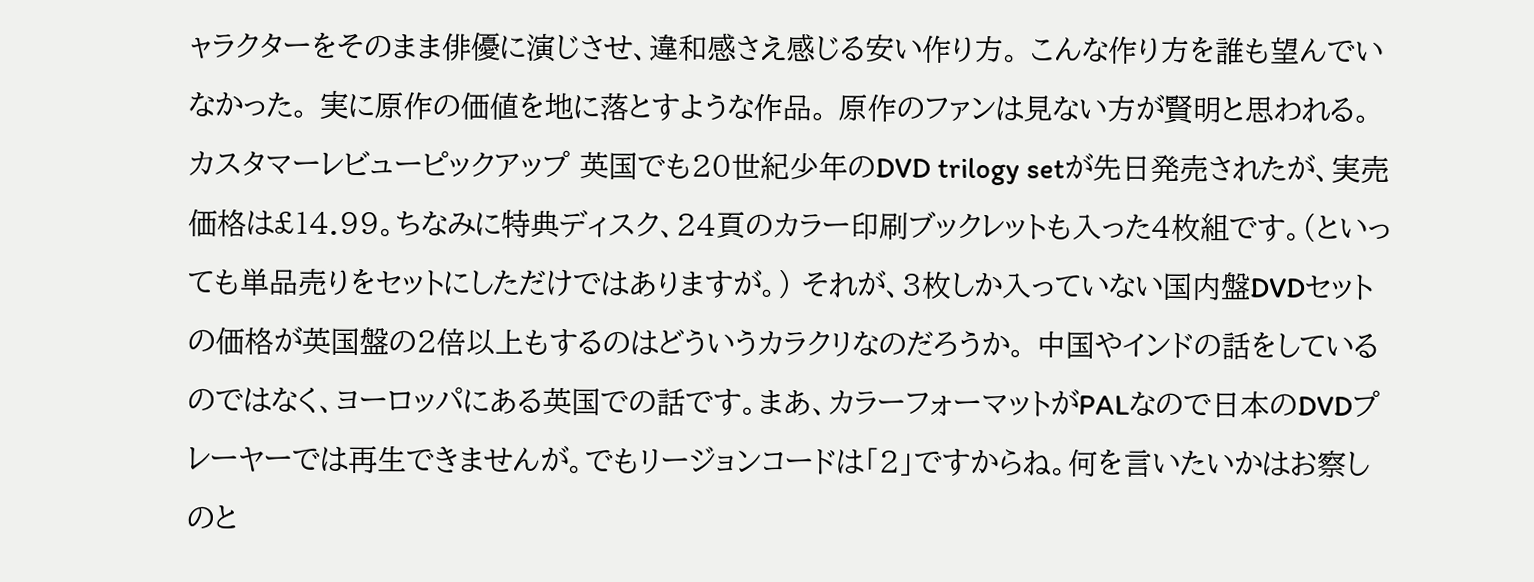ャラクターをそのまま俳優に演じさせ、違和感さえ感じる安い作り方。 こんな作り方を誰も望んでいなかった。 実に原作の価値を地に落とすような作品。 原作のファンは見ない方が賢明と思われる。 カスタマーレビューピックアップ 英国でも20世紀少年のDVD trilogy setが先日発売されたが、実売価格は£14.99。ちなみに特典ディスク、24頁のカラー印刷ブックレットも入った4枚組です。(といっても単品売りをセットにしただけではありますが。) それが、3枚しか入っていない国内盤DVDセットの価格が英国盤の2倍以上もするのはどういうカラクリなのだろうか。 中国やインドの話をしているのではなく、ヨーロッパにある英国での話です。まあ、カラーフォーマットがPALなので日本のDVDプレーヤーでは再生できませんが。でもリージョンコードは「2」ですからね。何を言いたいかはお察しのと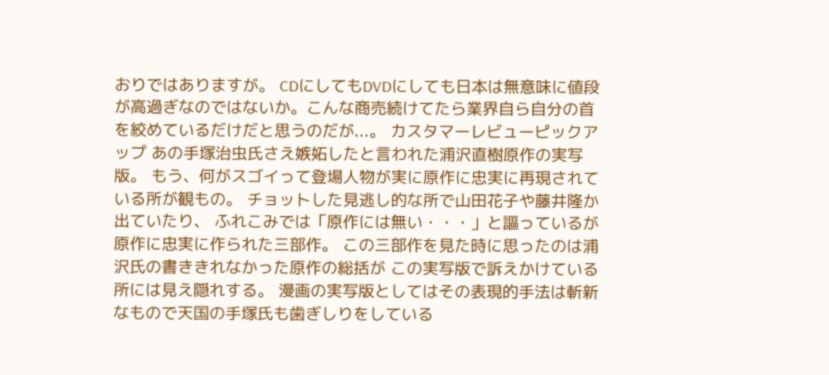おりではありますが。 CDにしてもDVDにしても日本は無意味に値段が高過ぎなのではないか。こんな商売続けてたら業界自ら自分の首を絞めているだけだと思うのだが...。 カスタマーレビューピックアップ あの手塚治虫氏さえ嫉妬したと言われた浦沢直樹原作の実写版。 もう、何がスゴイって登場人物が実に原作に忠実に再現されている所が観もの。 チョットした見逃し的な所で山田花子や藤井隆か出ていたり、 ふれこみでは「原作には無い・・・」と謳っているが原作に忠実に作られた三部作。 この三部作を見た時に思ったのは浦沢氏の書ききれなかった原作の総括が この実写版で訴えかけている所には見え隠れする。 漫画の実写版としてはその表現的手法は斬新なもので天国の手塚氏も歯ぎしりをしている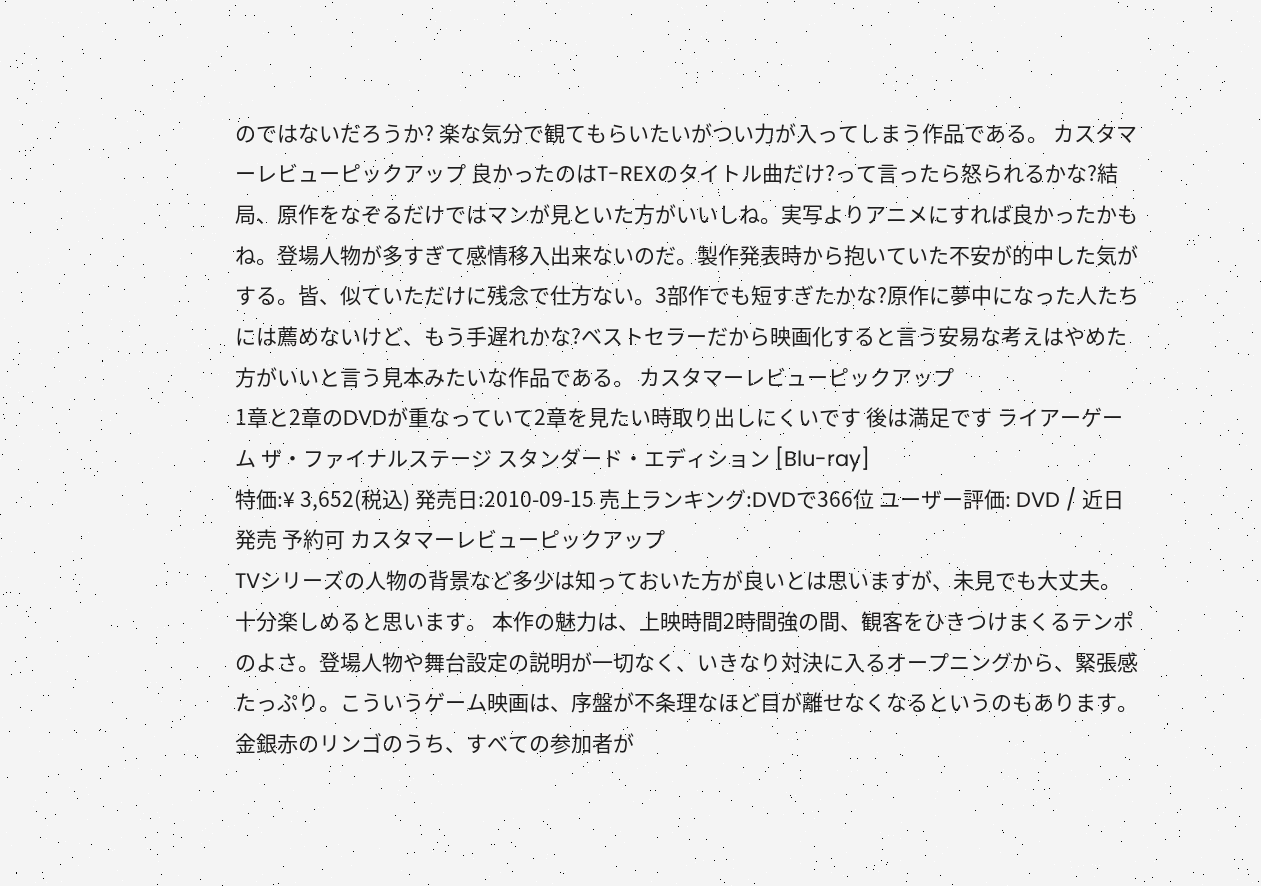のではないだろうか? 楽な気分で観てもらいたいがつい力が入ってしまう作品である。 カスタマーレビューピックアップ 良かったのはT-REXのタイトル曲だけ?って言ったら怒られるかな?結局、原作をなぞるだけではマンが見といた方がいいしね。実写よりアニメにすれば良かったかもね。登場人物が多すぎて感情移入出来ないのだ。製作発表時から抱いていた不安が的中した気がする。皆、似ていただけに残念で仕方ない。3部作でも短すぎたかな?原作に夢中になった人たちには薦めないけど、もう手遅れかな?ベストセラーだから映画化すると言う安易な考えはやめた方がいいと言う見本みたいな作品である。 カスタマーレビューピックアップ
1章と2章のDVDが重なっていて2章を見たい時取り出しにくいです 後は満足です ライアーゲーム ザ・ファイナルステージ スタンダード・エディション [Blu-ray]
特価:¥ 3,652(税込) 発売日:2010-09-15 売上ランキング:DVDで366位 ユーザー評価: DVD / 近日発売 予約可 カスタマーレビューピックアップ
TVシリーズの人物の背景など多少は知っておいた方が良いとは思いますが、未見でも大丈夫。十分楽しめると思います。 本作の魅力は、上映時間2時間強の間、観客をひきつけまくるテンポのよさ。登場人物や舞台設定の説明が一切なく、いきなり対決に入るオープニングから、緊張感たっぷり。こういうゲーム映画は、序盤が不条理なほど目が離せなくなるというのもあります。 金銀赤のリンゴのうち、すべての参加者が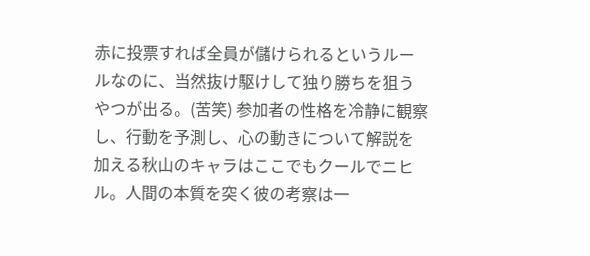赤に投票すれば全員が儲けられるというルールなのに、当然抜け駆けして独り勝ちを狙うやつが出る。(苦笑) 参加者の性格を冷静に観察し、行動を予測し、心の動きについて解説を加える秋山のキャラはここでもクールでニヒル。人間の本質を突く彼の考察は一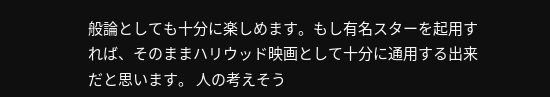般論としても十分に楽しめます。もし有名スターを起用すれば、そのままハリウッド映画として十分に通用する出来だと思います。 人の考えそう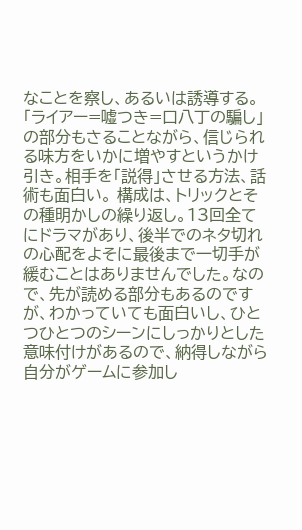なことを察し、あるいは誘導する。「ライアー=嘘つき=口八丁の騙し」の部分もさることながら、信じられる味方をいかに増やすというかけ引き。相手を「説得」させる方法、話術も面白い。 構成は、トリックとその種明かしの繰り返し。13回全てにドラマがあり、後半でのネタ切れの心配をよそに最後まで一切手が緩むことはありませんでした。なので、先が読める部分もあるのですが、わかっていても面白いし、ひとつひとつのシーンにしっかりとした意味付けがあるので、納得しながら自分がゲームに参加し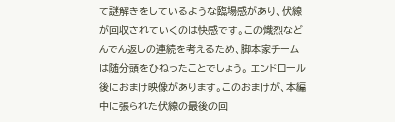て謎解きをしているような臨場感があり、伏線が回収されていくのは快感です。この熾烈などんでん返しの連続を考えるため、脚本家チームは随分頭をひねったことでしょう。 エンドロール後におまけ映像があります。このおまけが、本編中に張られた伏線の最後の回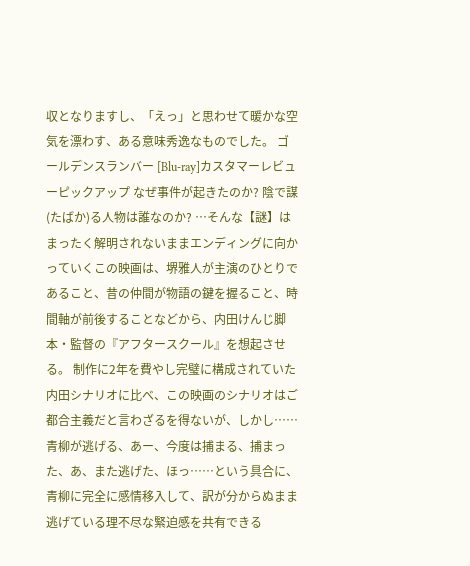収となりますし、「えっ」と思わせて暖かな空気を漂わす、ある意味秀逸なものでした。 ゴールデンスランバー [Blu-ray]カスタマーレビューピックアップ なぜ事件が起きたのか? 陰で謀(たばか)る人物は誰なのか? …そんな【謎】はまったく解明されないままエンディングに向かっていくこの映画は、堺雅人が主演のひとりであること、昔の仲間が物語の鍵を握ること、時間軸が前後することなどから、内田けんじ脚本・監督の『アフタースクール』を想起させる。 制作に2年を費やし完璧に構成されていた内田シナリオに比べ、この映画のシナリオはご都合主義だと言わざるを得ないが、しかし……青柳が逃げる、あー、今度は捕まる、捕まった、あ、また逃げた、ほっ……という具合に、青柳に完全に感情移入して、訳が分からぬまま逃げている理不尽な緊迫感を共有できる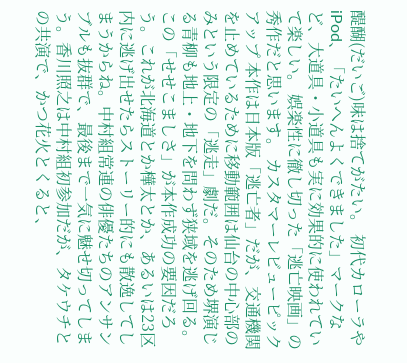醍醐(だいご)味は捨てがたい。 初代カローラやiPod、「たいへんよくできました」マークなど、大道具・小道具も実に効果的に使われていて楽しい。 娯楽性に徹し切った「逃亡映画」の秀作だと思います。 カスタマーレビューピックアップ 本作は日本版「逃亡者」だが、交通機関を止めているために移動範囲は仙台の中心部のみという限定の「逃走」劇だ。そのため堺演じる青柳も地上・地下を問わず狭域を逃げ回る。この「せせこましさ」が本作成功の要因だろう。これが北海道とか樺太とか、あるいは23区内に逃げ出せたらストーリー的にも散逸してしまうからね。中村組常連の俳優たちのアンサンブルも抜群で、最後まで一気に魅せ切ってしまう。香川照之は中村組初参加だが、タケウチとの共演で、かつ花火とくると、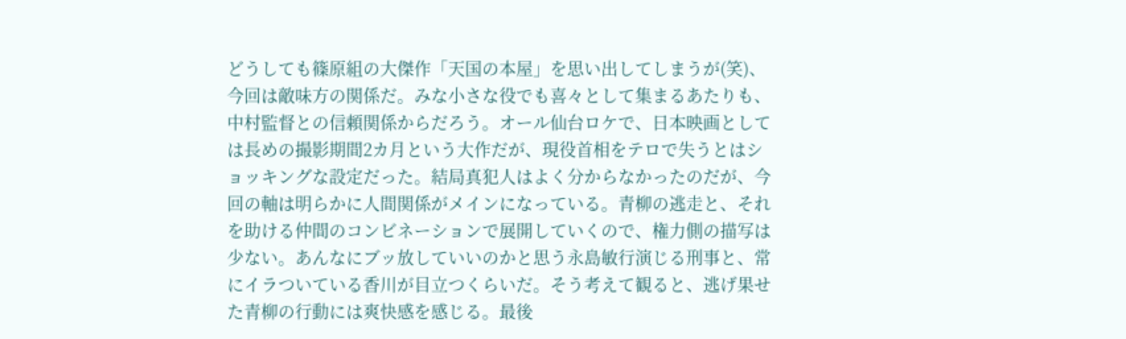どうしても篠原組の大傑作「天国の本屋」を思い出してしまうが(笑)、今回は敵味方の関係だ。みな小さな役でも喜々として集まるあたりも、中村監督との信頼関係からだろう。オール仙台ロケで、日本映画としては長めの撮影期間2カ月という大作だが、現役首相をテロで失うとはショッキングな設定だった。結局真犯人はよく分からなかったのだが、今回の軸は明らかに人間関係がメインになっている。青柳の逃走と、それを助ける仲間のコンビネーションで展開していくので、権力側の描写は少ない。あんなにブッ放していいのかと思う永島敏行演じる刑事と、常にイラついている香川が目立つくらいだ。そう考えて観ると、逃げ果せた青柳の行動には爽快感を感じる。最後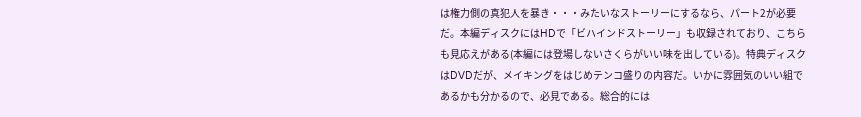は権力側の真犯人を暴き・・・みたいなストーリーにするなら、パート2が必要だ。本編ディスクにはHDで「ビハインドストーリー」も収録されており、こちらも見応えがある(本編には登場しないさくらがいい味を出している)。特典ディスクはDVDだが、メイキングをはじめテンコ盛りの内容だ。いかに雰囲気のいい組であるかも分かるので、必見である。総合的には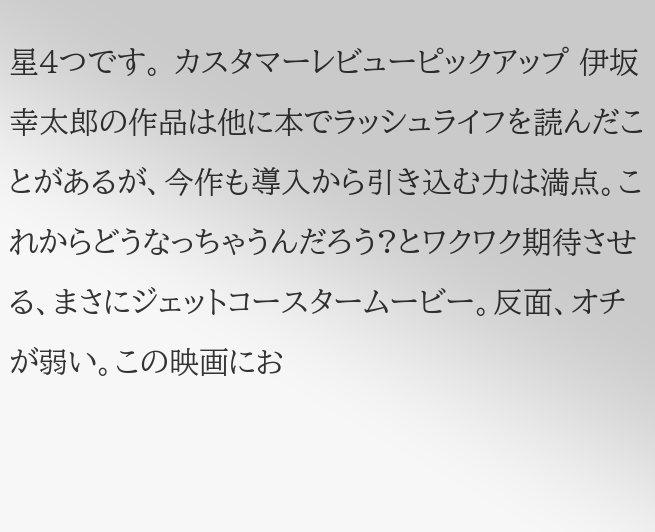星4つです。 カスタマーレビューピックアップ 伊坂幸太郎の作品は他に本でラッシュライフを読んだことがあるが、今作も導入から引き込む力は満点。これからどうなっちゃうんだろう?とワクワク期待させる、まさにジェットコースタームービー。反面、オチが弱い。この映画にお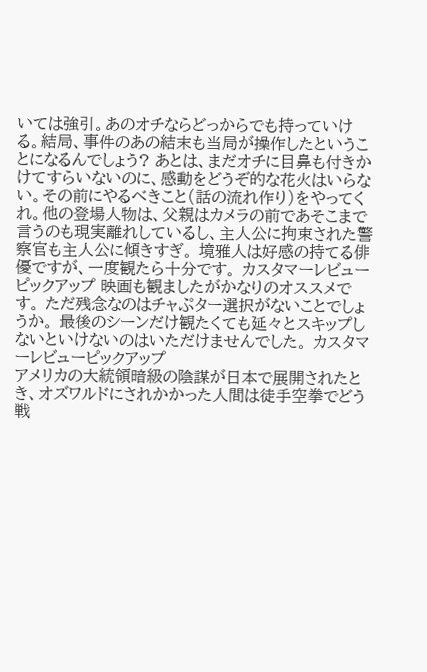いては強引。あのオチならどっからでも持っていける。結局、事件のあの結末も当局が操作したということになるんでしょう? あとは、まだオチに目鼻も付きかけてすらいないのに、感動をどうぞ的な花火はいらない。その前にやるべきこと(話の流れ作り)をやってくれ。他の登場人物は、父親はカメラの前であそこまで言うのも現実離れしているし、主人公に拘束された警察官も主人公に傾きすぎ。 境雅人は好感の持てる俳優ですが、一度観たら十分です。 カスタマーレビューピックアップ 映画も観ましたがかなりのオススメです。 ただ残念なのはチャぷター選択がないことでしょうか。 最後のシーンだけ観たくても延々とスキップしないといけないのはいただけませんでした。 カスタマーレビューピックアップ
アメリカの大統領暗級の陰謀が日本で展開されたとき、オズワルドにされかかった人間は徒手空拳でどう戦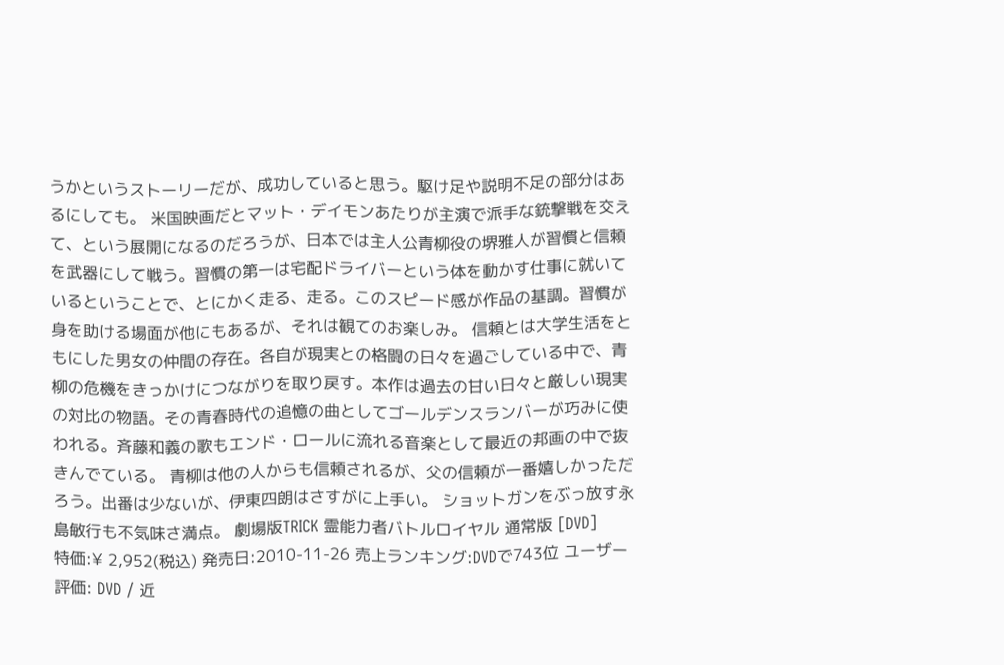うかというストーリーだが、成功していると思う。駆け足や説明不足の部分はあるにしても。 米国映画だとマット・デイモンあたりが主演で派手な銃撃戦を交えて、という展開になるのだろうが、日本では主人公青柳役の堺雅人が習慣と信頼を武器にして戦う。習慣の第一は宅配ドライバーという体を動かす仕事に就いているということで、とにかく走る、走る。このスピード感が作品の基調。習慣が身を助ける場面が他にもあるが、それは観てのお楽しみ。 信頼とは大学生活をともにした男女の仲間の存在。各自が現実との格闘の日々を過ごしている中で、青柳の危機をきっかけにつながりを取り戻す。本作は過去の甘い日々と厳しい現実の対比の物語。その青春時代の追憶の曲としてゴールデンスランバーが巧みに使われる。斉藤和義の歌もエンド・ロールに流れる音楽として最近の邦画の中で抜きんでている。 青柳は他の人からも信頼されるが、父の信頼が一番嬉しかっただろう。出番は少ないが、伊東四朗はさすがに上手い。 ショットガンをぶっ放す永島敏行も不気味さ満点。 劇場版TRICK 霊能力者バトルロイヤル 通常版 [DVD]
特価:¥ 2,952(税込) 発売日:2010-11-26 売上ランキング:DVDで743位 ユーザー評価: DVD / 近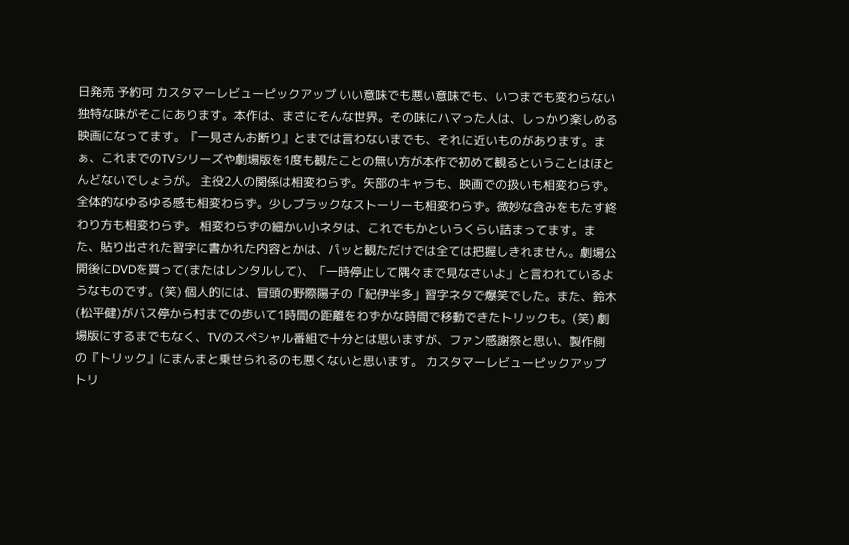日発売 予約可 カスタマーレビューピックアップ いい意味でも悪い意味でも、いつまでも変わらない独特な味がそこにあります。本作は、まさにそんな世界。その味にハマった人は、しっかり楽しめる映画になってます。『一見さんお断り』とまでは言わないまでも、それに近いものがあります。まぁ、これまでのTVシリーズや劇場版を1度も観たことの無い方が本作で初めて観るということはほとんどないでしょうが。 主役2人の関係は相変わらず。矢部のキャラも、映画での扱いも相変わらず。全体的なゆるゆる感も相変わらず。少しブラックなストーリーも相変わらず。微妙な含みをもたす終わり方も相変わらず。 相変わらずの細かい小ネタは、これでもかというくらい詰まってます。また、貼り出された習字に書かれた内容とかは、パッと観ただけでは全ては把握しきれません。劇場公開後にDVDを買って(またはレンタルして)、「一時停止して隅々まで見なさいよ」と言われているようなものです。(笑) 個人的には、冒頭の野際陽子の「紀伊半多」習字ネタで爆笑でした。また、鈴木(松平健)がバス停から村までの歩いて1時間の距離をわずかな時間で移動できたトリックも。(笑) 劇場版にするまでもなく、TVのスペシャル番組で十分とは思いますが、ファン感謝祭と思い、製作側の『トリック』にまんまと乗せられるのも悪くないと思います。 カスタマーレビューピックアップ
トリ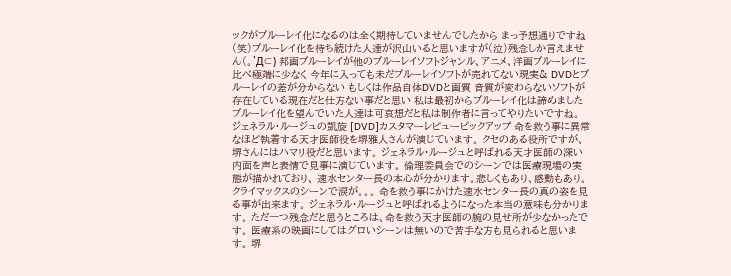ックがブルーレイ化になるのは全く期待していませんでしたから まっ予想通りですね(笑)ブルーレイ化を待ち続けた人達が沢山いると思いますが(泣)残念しか言えません(。'Д⊂) 邦画ブルーレイが他のブルーレイソフトジャンル、アニメ、洋画ブルーレイに比べ極端に少なく 今年に入っても未だブルーレイソフトが売れてない現実& DVDとブルーレイの差が分からない もしくは作品自体DVDと画質 音質が変わらないソフトが存在している現在だと仕方ない事だと思い 私は最初からブルーレイ化は諦めましたブルーレイ化を望んでいた人達は可哀想だと私は制作者に言ってやりたいですね。 ジェネラル・ルージュの凱旋 [DVD]カスタマーレビューピックアップ 命を救う事に異常なほど執着する天才医師役を堺雅人さんが演じています。 クセのある役所ですが、堺さんにはハマリ役だと思います。 ジェネラル・ルージュと呼ばれる天才医師の深い内面を声と表情で見事に演じています。 倫理委員会でのシーンでは医療現場の実態が描かれており、 速水センター長の本心が分かります。悲しくもあり、感動もあり。 クライマックスのシーンで涙が。。。 命を救う事にかけた速水センター長の真の姿を見る事が出来ます。 ジェネラル・ルージュと呼ばれるようになった本当の意味も分かります。 ただ一つ残念だと思うところは、命を救う天才医師の腕の見せ所が少なかったです。 医療系の映画にしてはグロいシーンは無いので苦手な方も見られると思います。 堺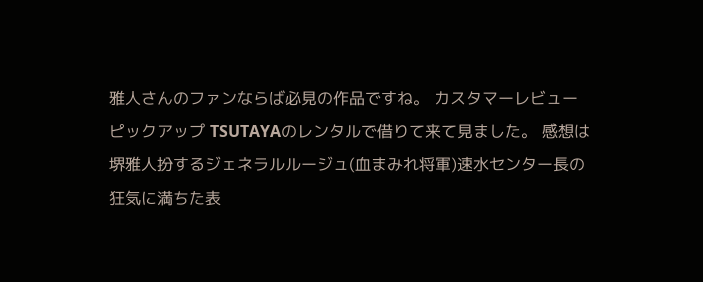雅人さんのファンならば必見の作品ですね。 カスタマーレビューピックアップ TSUTAYAのレンタルで借りて来て見ました。 感想は堺雅人扮するジェネラルルージュ(血まみれ将軍)速水センター長の狂気に満ちた表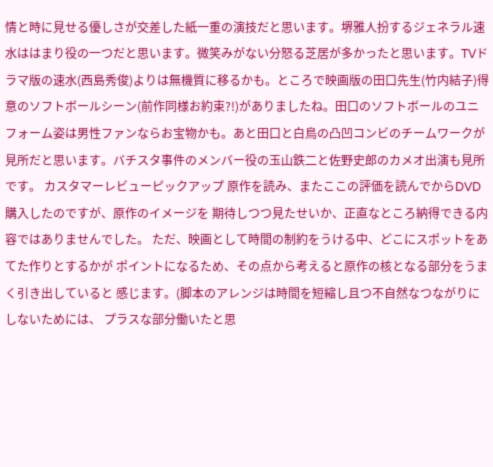情と時に見せる優しさが交差した紙一重の演技だと思います。堺雅人扮するジェネラル速水ははまり役の一つだと思います。微笑みがない分怒る芝居が多かったと思います。TVドラマ版の速水(西島秀俊)よりは無機質に移るかも。ところで映画版の田口先生(竹内結子)得意のソフトボールシーン(前作同様お約束?!)がありましたね。田口のソフトボールのユニフォーム姿は男性ファンならお宝物かも。あと田口と白鳥の凸凹コンビのチームワークが見所だと思います。バチスタ事件のメンバー役の玉山鉄二と佐野史郎のカメオ出演も見所です。 カスタマーレビューピックアップ 原作を読み、またここの評価を読んでからDVD購入したのですが、原作のイメージを 期待しつつ見たせいか、正直なところ納得できる内容ではありませんでした。 ただ、映画として時間の制約をうける中、どこにスポットをあてた作りとするかが ポイントになるため、その点から考えると原作の核となる部分をうまく引き出していると 感じます。(脚本のアレンジは時間を短縮し且つ不自然なつながりにしないためには、 プラスな部分働いたと思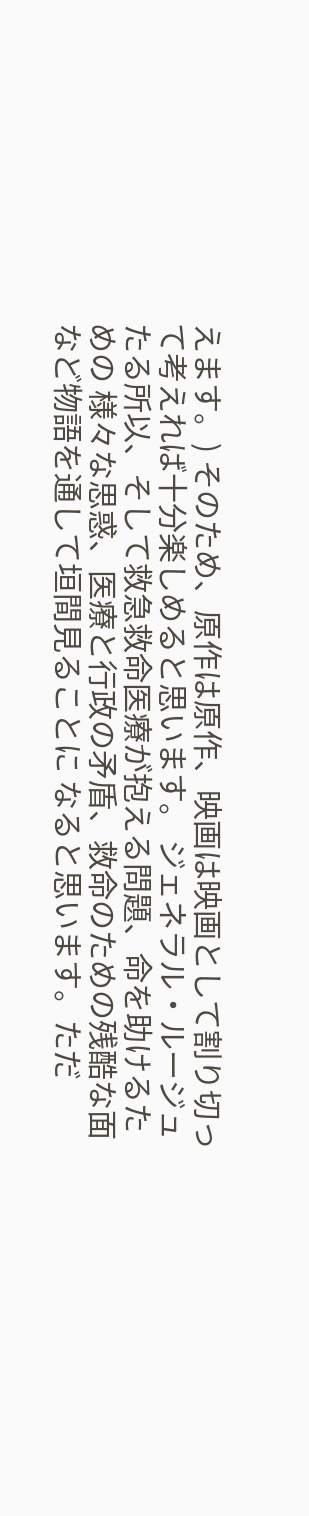えます。) そのため、原作は原作、映画は映画として割り切って考えれば十分楽しめると思います。 ジェネラル・ルージュたる所以、そして救急救命医療が抱える問題、命を助けるための 様々な思惑、医療と行政の矛盾、救命のための残酷な面など物語を通して垣間見ることに なると思います。ただ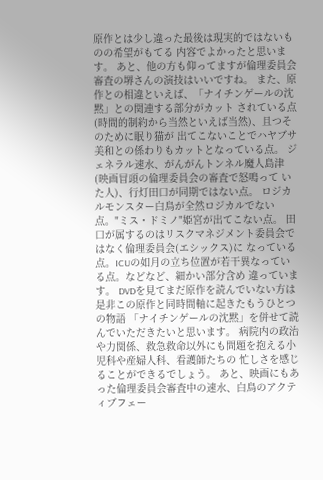原作とは少し違った最後は現実的ではないものの希望がもてる 内容でよかったと思います。 あと、他の方も仰ってますが倫理委員会審査の堺さんの演技はいいですね。 また、原作との相違といえば、「ナイチンゲールの沈黙」との関連する部分がカット されている点(時間的制約から当然といえば当然)、且つそのために眠り猫が 出てこないことでハヤブサ美和との係わりもカットとなっている点。 ジェネラル速水、がんがんトンネル魔人島津(映画冒頭の倫理委員会の審査で怒鳴って いた人)、行灯田口が同期ではない点。 ロジカルモンスター白鳥が全然ロジカルでない点。"ミス・ドミノ"姫宮が出てこない点。 田口が属するのはリスクマネジメント委員会ではなく倫理委員会(エシックス)に なっている点。ICUの如月の立ち位置が若干異なっている点。などなど、細かい部分含め 違っています。 DVDを見てまだ原作を読んでいない方は是非この原作と同時間軸に起きたもうひとつの物語 「ナイチンゲールの沈黙」を併せて読んでいただきたいと思います。 病院内の政治や力関係、救急救命以外にも問題を抱える小児科や産婦人科、看護師たちの 忙しさを感じることができるでしょう。 あと、映画にもあった倫理委員会審査中の速水、白鳥のアクティブフェー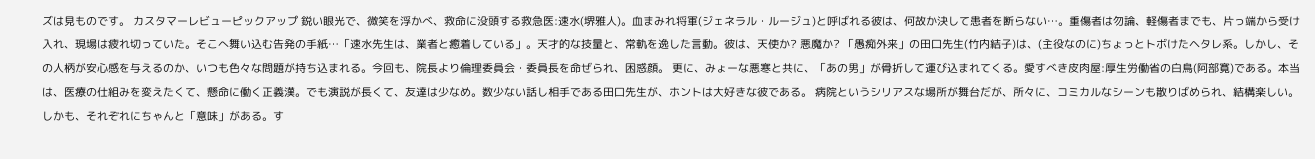ズは見ものです。 カスタマーレビューピックアップ 鋭い眼光で、微笑を浮かべ、救命に没頭する救急医:速水(堺雅人)。血まみれ将軍(ジェネラル・ルージュ)と呼ばれる彼は、何故か決して患者を断らない…。重傷者は勿論、軽傷者までも、片っ端から受け入れ、現場は疲れ切っていた。そこへ舞い込む告発の手紙…「速水先生は、業者と癒着している」。天才的な技量と、常軌を逸した言動。彼は、天使か? 悪魔か? 「愚痴外来」の田口先生(竹内結子)は、(主役なのに)ちょっとトボけたヘタレ系。しかし、その人柄が安心感を与えるのか、いつも色々な問題が持ち込まれる。今回も、院長より倫理委員会・委員長を命ぜられ、困惑顔。 更に、みょーな悪寒と共に、「あの男」が骨折して運び込まれてくる。愛すべき皮肉屋:厚生労働省の白鳥(阿部寛)である。本当は、医療の仕組みを変えたくて、懸命に働く正義漢。でも演説が長くて、友達は少なめ。数少ない話し相手である田口先生が、ホントは大好きな彼である。 病院というシリアスな場所が舞台だが、所々に、コミカルなシーンも散りばめられ、結構楽しい。しかも、それぞれにちゃんと「意味」がある。す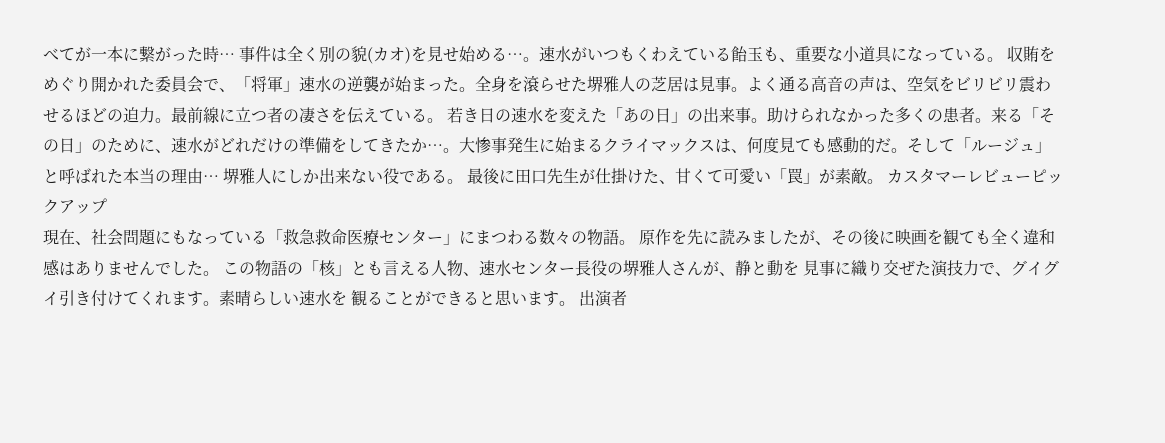べてが一本に繋がった時… 事件は全く別の貌(カオ)を見せ始める…。速水がいつもくわえている飴玉も、重要な小道具になっている。 収賄をめぐり開かれた委員会で、「将軍」速水の逆襲が始まった。全身を滾らせた堺雅人の芝居は見事。よく通る高音の声は、空気をビリビリ震わせるほどの迫力。最前線に立つ者の凄さを伝えている。 若き日の速水を変えた「あの日」の出来事。助けられなかった多くの患者。来る「その日」のために、速水がどれだけの準備をしてきたか…。大惨事発生に始まるクライマックスは、何度見ても感動的だ。そして「ルージュ」と呼ばれた本当の理由… 堺雅人にしか出来ない役である。 最後に田口先生が仕掛けた、甘くて可愛い「罠」が素敵。 カスタマーレビューピックアップ
現在、社会問題にもなっている「救急救命医療センター」にまつわる数々の物語。 原作を先に読みましたが、その後に映画を観ても全く違和感はありませんでした。 この物語の「核」とも言える人物、速水センター長役の堺雅人さんが、静と動を 見事に織り交ぜた演技力で、グイグイ引き付けてくれます。素晴らしい速水を 観ることができると思います。 出演者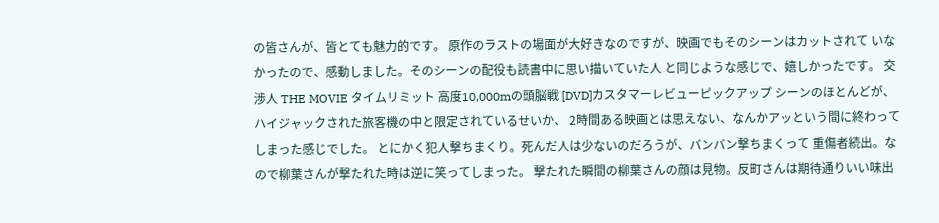の皆さんが、皆とても魅力的です。 原作のラストの場面が大好きなのですが、映画でもそのシーンはカットされて いなかったので、感動しました。そのシーンの配役も読書中に思い描いていた人 と同じような感じで、嬉しかったです。 交渉人 THE MOVIE タイムリミット 高度10,000mの頭脳戦 [DVD]カスタマーレビューピックアップ シーンのほとんどが、ハイジャックされた旅客機の中と限定されているせいか、 2時間ある映画とは思えない、なんかアッという間に終わってしまった感じでした。 とにかく犯人撃ちまくり。死んだ人は少ないのだろうが、バンバン撃ちまくって 重傷者続出。なので柳葉さんが撃たれた時は逆に笑ってしまった。 撃たれた瞬間の柳葉さんの顔は見物。反町さんは期待通りいい味出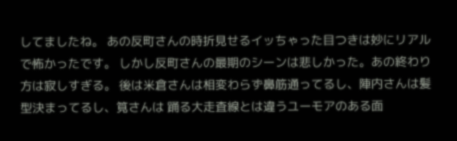してましたね。 あの反町さんの時折見せるイッちゃった目つきは妙にリアルで怖かったです。 しかし反町さんの最期のシーンは悲しかった。あの終わり方は寂しすぎる。 後は米倉さんは相変わらず鼻筋通ってるし、陣内さんは髪型決まってるし、筧さんは 踊る大走査線とは違うユーモアのある面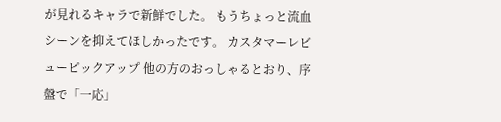が見れるキャラで新鮮でした。 もうちょっと流血シーンを抑えてほしかったです。 カスタマーレビューピックアップ 他の方のおっしゃるとおり、序盤で「一応」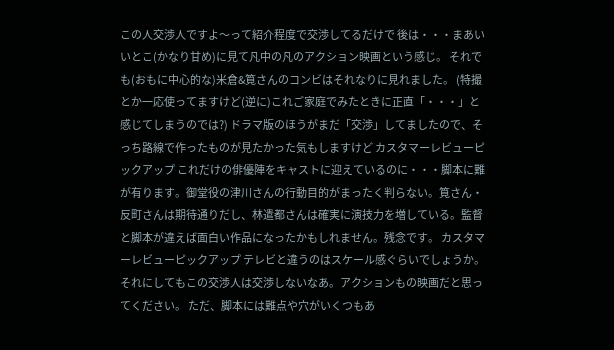この人交渉人ですよ〜って紹介程度で交渉してるだけで 後は・・・まあいいとこ(かなり甘め)に見て凡中の凡のアクション映画という感じ。 それでも(おもに中心的な)米倉&筧さんのコンビはそれなりに見れました。 (特撮とか一応使ってますけど(逆に)これご家庭でみたときに正直「・・・」と感じてしまうのでは?) ドラマ版のほうがまだ「交渉」してましたので、そっち路線で作ったものが見たかった気もしますけど カスタマーレビューピックアップ これだけの俳優陣をキャストに迎えているのに・・・脚本に難が有ります。御堂役の津川さんの行動目的がまったく判らない。筧さん・反町さんは期待通りだし、林遣都さんは確実に演技力を増している。監督と脚本が違えば面白い作品になったかもしれません。残念です。 カスタマーレビューピックアップ テレビと違うのはスケール感ぐらいでしょうか。 それにしてもこの交渉人は交渉しないなあ。アクションもの映画だと思ってください。 ただ、脚本には難点や穴がいくつもあ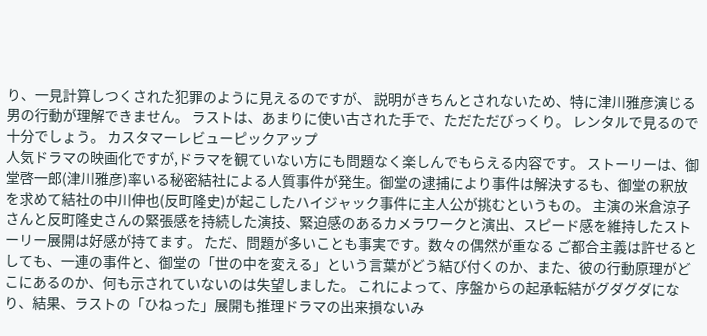り、一見計算しつくされた犯罪のように見えるのですが、 説明がきちんとされないため、特に津川雅彦演じる男の行動が理解できません。 ラストは、あまりに使い古された手で、ただただびっくり。 レンタルで見るので十分でしょう。 カスタマーレビューピックアップ
人気ドラマの映画化ですが,ドラマを観ていない方にも問題なく楽しんでもらえる内容です。 ストーリーは、御堂啓一郎(津川雅彦)率いる秘密結社による人質事件が発生。御堂の逮捕により事件は解決するも、御堂の釈放を求めて結社の中川伸也(反町隆史)が起こしたハイジャック事件に主人公が挑むというもの。 主演の米倉涼子さんと反町隆史さんの緊張感を持続した演技、緊迫感のあるカメラワークと演出、スピード感を維持したストーリー展開は好感が持てます。 ただ、問題が多いことも事実です。数々の偶然が重なる ご都合主義は許せるとしても、一連の事件と、御堂の「世の中を変える」という言葉がどう結び付くのか、また、彼の行動原理がどこにあるのか、何も示されていないのは失望しました。 これによって、序盤からの起承転結がグダグダになり、結果、ラストの「ひねった」展開も推理ドラマの出来損ないみ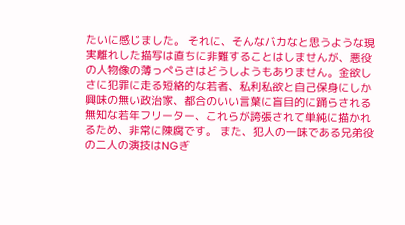たいに感じました。 それに、そんなバカなと思うような現実離れした描写は直ちに非難することはしませんが、悪役の人物像の薄っぺらさはどうしようもありません。金欲しさに犯罪に走る短絡的な若者、私利私欲と自己保身にしか興味の無い政治家、都合のいい言葉に盲目的に踊らされる無知な若年フリーター、これらが誇張されて単純に描かれるため、非常に陳腐です。 また、犯人の一味である兄弟役の二人の演技はNGぎ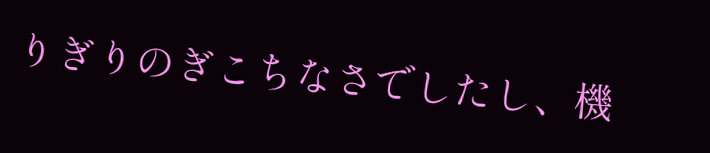りぎりのぎこちなさでしたし、機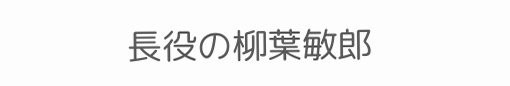長役の柳葉敏郎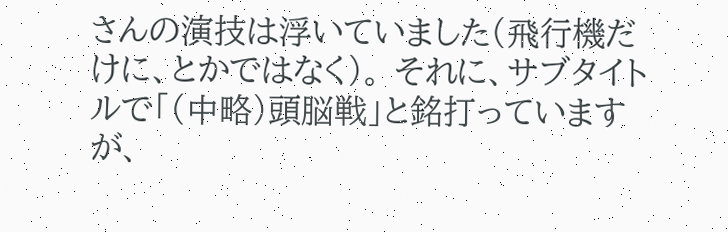さんの演技は浮いていました(飛行機だけに、とかではなく)。 それに、サブタイトルで「(中略)頭脳戦」と銘打っていますが、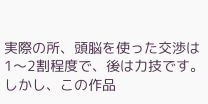実際の所、頭脳を使った交渉は1〜2割程度で、後は力技です。 しかし、この作品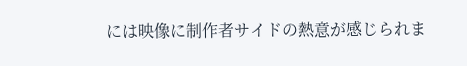には映像に制作者サイドの熱意が感じられま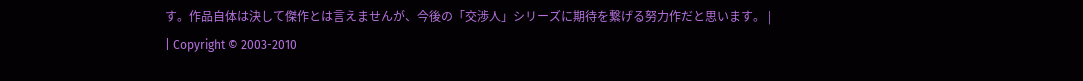す。作品自体は決して傑作とは言えませんが、今後の「交渉人」シリーズに期待を繋げる努力作だと思います。 |
| Copyright © 2003-2010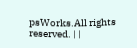psWorks.All rights reserved. | |